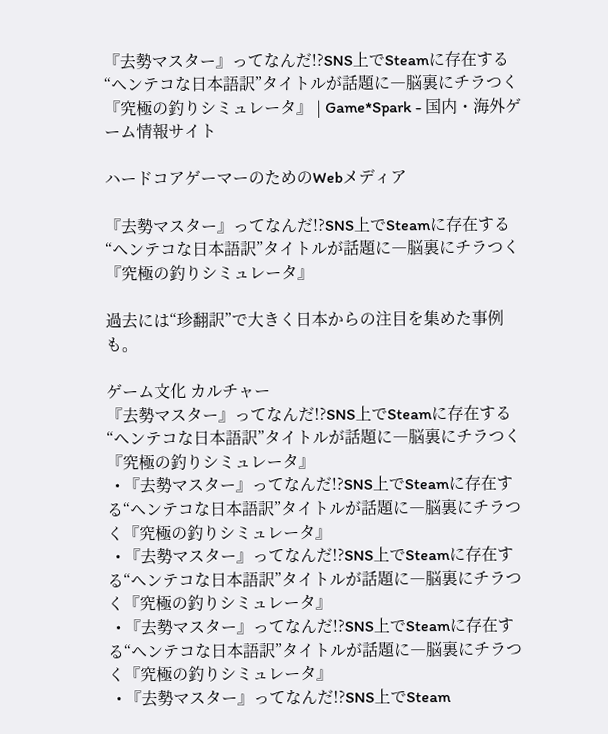『去勢マスター』ってなんだ!?SNS上でSteamに存在する“ヘンテコな日本語訳”タイトルが話題に―脳裏にチラつく『究極の釣りシミュレータ』 | Game*Spark - 国内・海外ゲーム情報サイト

ハードコアゲーマーのためのWebメディア

『去勢マスター』ってなんだ!?SNS上でSteamに存在する“ヘンテコな日本語訳”タイトルが話題に―脳裏にチラつく『究極の釣りシミュレータ』

過去には“珍翻訳”で大きく日本からの注目を集めた事例も。

ゲーム文化 カルチャー
『去勢マスター』ってなんだ!?SNS上でSteamに存在する“ヘンテコな日本語訳”タイトルが話題に―脳裏にチラつく『究極の釣りシミュレータ』
  • 『去勢マスター』ってなんだ!?SNS上でSteamに存在する“ヘンテコな日本語訳”タイトルが話題に―脳裏にチラつく『究極の釣りシミュレータ』
  • 『去勢マスター』ってなんだ!?SNS上でSteamに存在する“ヘンテコな日本語訳”タイトルが話題に―脳裏にチラつく『究極の釣りシミュレータ』
  • 『去勢マスター』ってなんだ!?SNS上でSteamに存在する“ヘンテコな日本語訳”タイトルが話題に―脳裏にチラつく『究極の釣りシミュレータ』
  • 『去勢マスター』ってなんだ!?SNS上でSteam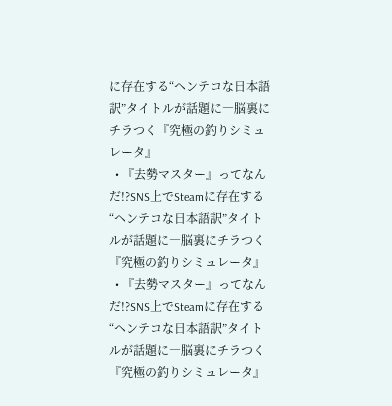に存在する“ヘンテコな日本語訳”タイトルが話題に―脳裏にチラつく『究極の釣りシミュレータ』
  • 『去勢マスター』ってなんだ!?SNS上でSteamに存在する“ヘンテコな日本語訳”タイトルが話題に―脳裏にチラつく『究極の釣りシミュレータ』
  • 『去勢マスター』ってなんだ!?SNS上でSteamに存在する“ヘンテコな日本語訳”タイトルが話題に―脳裏にチラつく『究極の釣りシミュレータ』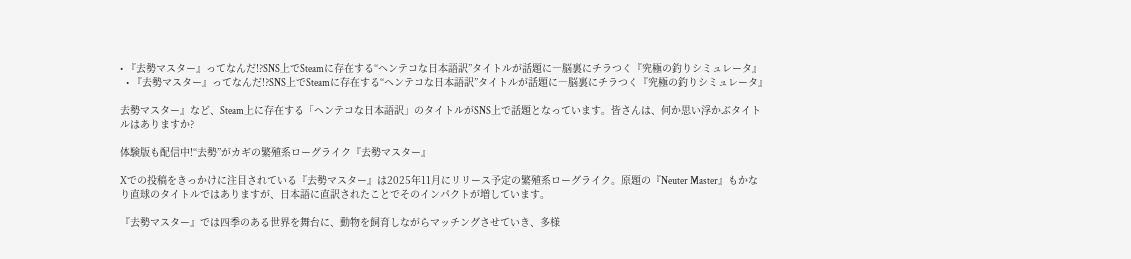• 『去勢マスター』ってなんだ!?SNS上でSteamに存在する“ヘンテコな日本語訳”タイトルが話題に―脳裏にチラつく『究極の釣りシミュレータ』
  • 『去勢マスター』ってなんだ!?SNS上でSteamに存在する“ヘンテコな日本語訳”タイトルが話題に―脳裏にチラつく『究極の釣りシミュレータ』

去勢マスター』など、Steam上に存在する「ヘンテコな日本語訳」のタイトルがSNS上で話題となっています。皆さんは、何か思い浮かぶタイトルはありますか?

体験版も配信中!“去勢”がカギの繁殖系ローグライク『去勢マスター』

Xでの投稿をきっかけに注目されている『去勢マスター』は2025年11月にリリース予定の繁殖系ローグライク。原題の『Neuter Master』もかなり直球のタイトルではありますが、日本語に直訳されたことでそのインパクトが増しています。

『去勢マスター』では四季のある世界を舞台に、動物を飼育しながらマッチングさせていき、多様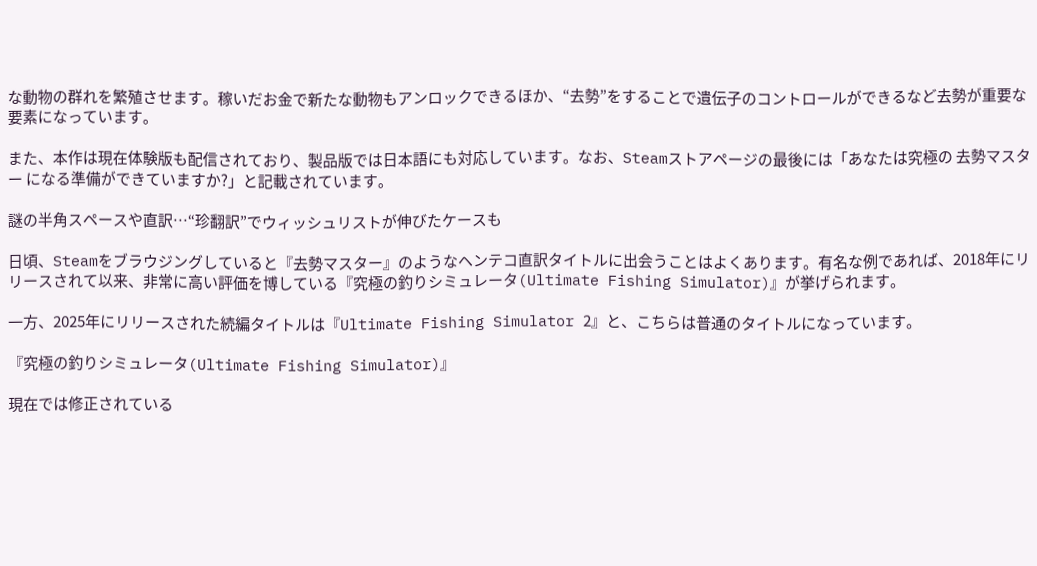な動物の群れを繁殖させます。稼いだお金で新たな動物もアンロックできるほか、“去勢”をすることで遺伝子のコントロールができるなど去勢が重要な要素になっています。

また、本作は現在体験版も配信されており、製品版では日本語にも対応しています。なお、Steamストアページの最後には「あなたは究極の 去勢マスター になる準備ができていますか?」と記載されています。

謎の半角スペースや直訳…“珍翻訳”でウィッシュリストが伸びたケースも

日頃、Steamをブラウジングしていると『去勢マスター』のようなヘンテコ直訳タイトルに出会うことはよくあります。有名な例であれば、2018年にリリースされて以来、非常に高い評価を博している『究極の釣りシミュレータ(Ultimate Fishing Simulator)』が挙げられます。

一方、2025年にリリースされた続編タイトルは『Ultimate Fishing Simulator 2』と、こちらは普通のタイトルになっています。

『究極の釣りシミュレータ(Ultimate Fishing Simulator)』

現在では修正されている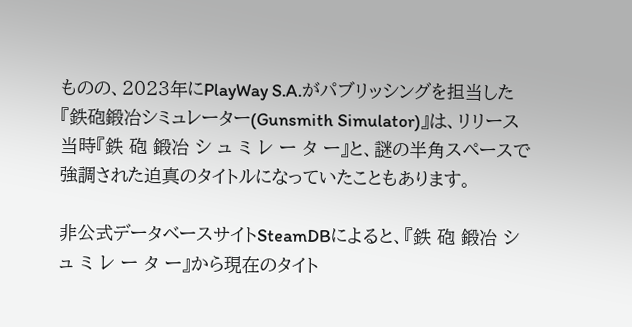ものの、2023年にPlayWay S.A.がパブリッシングを担当した『鉄砲鍛冶シミュレーター(Gunsmith Simulator)』は、リリース当時『鉄 砲 鍛冶 シ ュ ミ レ ー タ ー』と、謎の半角スペースで強調された迫真のタイトルになっていたこともあります。

非公式データベースサイトSteamDBによると、『鉄 砲 鍛冶 シ ュ ミ レ ー タ ー』から現在のタイト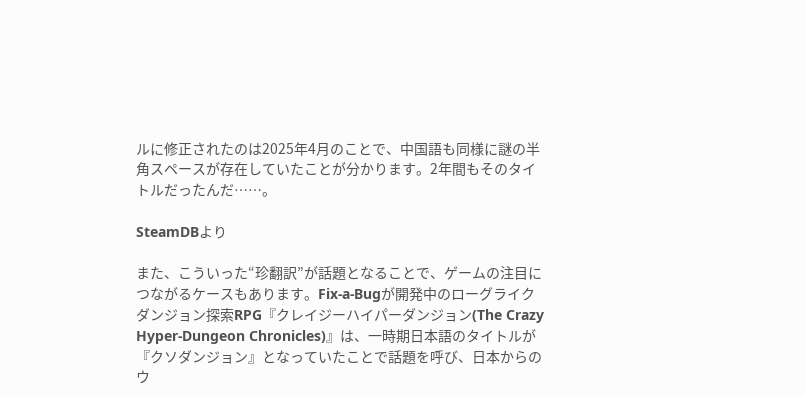ルに修正されたのは2025年4月のことで、中国語も同様に謎の半角スペースが存在していたことが分かります。2年間もそのタイトルだったんだ……。

SteamDBより

また、こういった“珍翻訳”が話題となることで、ゲームの注目につながるケースもあります。Fix-a-Bugが開発中のローグライクダンジョン探索RPG『クレイジーハイパーダンジョン(The Crazy Hyper-Dungeon Chronicles)』は、一時期日本語のタイトルが『クソダンジョン』となっていたことで話題を呼び、日本からのウ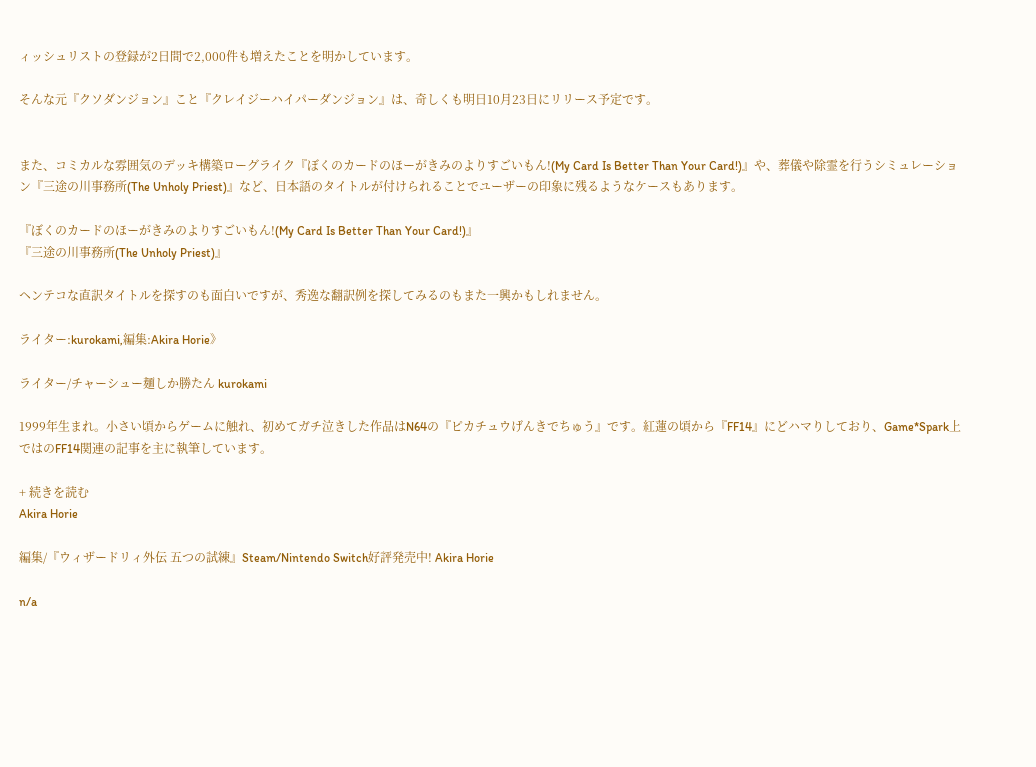ィッシュリストの登録が2日間で2,000件も増えたことを明かしています。

そんな元『クソダンジョン』こと『クレイジーハイパーダンジョン』は、奇しくも明日10月23日にリリース予定です。


また、コミカルな雰囲気のデッキ構築ローグライク『ぼくのカードのほーがきみのよりすごいもん!(My Card Is Better Than Your Card!)』や、葬儀や除霊を行うシミュレーション『三途の川事務所(The Unholy Priest)』など、日本語のタイトルが付けられることでユーザーの印象に残るようなケースもあります。

『ぼくのカードのほーがきみのよりすごいもん!(My Card Is Better Than Your Card!)』
『三途の川事務所(The Unholy Priest)』

ヘンテコな直訳タイトルを探すのも面白いですが、秀逸な翻訳例を探してみるのもまた一興かもしれません。

ライター:kurokami,編集:Akira Horie》

ライター/チャーシュー麺しか勝たん kurokami

1999年生まれ。小さい頃からゲームに触れ、初めてガチ泣きした作品はN64の『ピカチュウげんきでちゅう』です。紅蓮の頃から『FF14』にどハマりしており、Game*Spark上ではのFF14関連の記事を主に執筆しています。

+ 続きを読む
Akira Horie

編集/『ウィザードリィ外伝 五つの試練』Steam/Nintendo Switch好評発売中! Akira Horie

n/a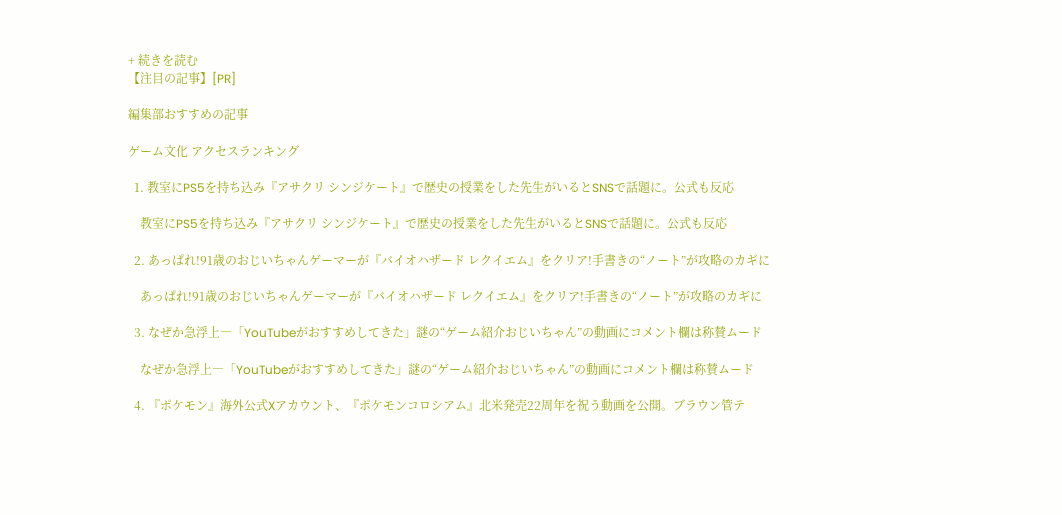+ 続きを読む
【注目の記事】[PR]

編集部おすすめの記事

ゲーム文化 アクセスランキング

  1. 教室にPS5を持ち込み『アサクリ シンジケート』で歴史の授業をした先生がいるとSNSで話題に。公式も反応

    教室にPS5を持ち込み『アサクリ シンジケート』で歴史の授業をした先生がいるとSNSで話題に。公式も反応

  2. あっぱれ!91歳のおじいちゃんゲーマーが『バイオハザード レクイエム』をクリア!手書きの“ノート”が攻略のカギに

    あっぱれ!91歳のおじいちゃんゲーマーが『バイオハザード レクイエム』をクリア!手書きの“ノート”が攻略のカギに

  3. なぜか急浮上―「YouTubeがおすすめしてきた」謎の“ゲーム紹介おじいちゃん”の動画にコメント欄は称賛ムード

    なぜか急浮上―「YouTubeがおすすめしてきた」謎の“ゲーム紹介おじいちゃん”の動画にコメント欄は称賛ムード

  4. 『ポケモン』海外公式Xアカウント、『ポケモンコロシアム』北米発売22周年を祝う動画を公開。ブラウン管テ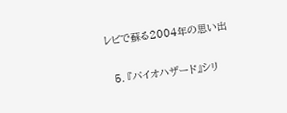レビで蘇る2004年の思い出

  5. 『バイオハザード』シリ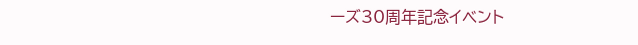ーズ30周年記念イベント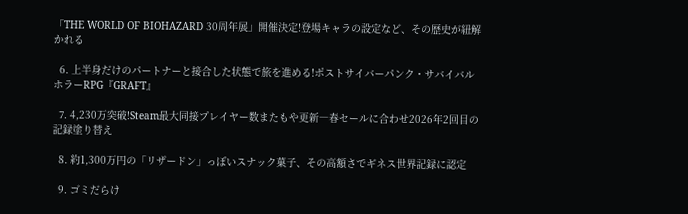「THE WORLD OF BIOHAZARD 30周年展」開催決定!登場キャラの設定など、その歴史が紐解かれる

  6. 上半身だけのパートナーと接合した状態で旅を進める!ポストサイバーパンク・サバイバルホラーRPG『GRAFT』

  7. 4,230万突破!Steam最大同接プレイヤー数またもや更新―春セールに合わせ2026年2回目の記録塗り替え

  8. 約1,300万円の「リザードン」っぽいスナック菓子、その高額さでギネス世界記録に認定

  9. ゴミだらけ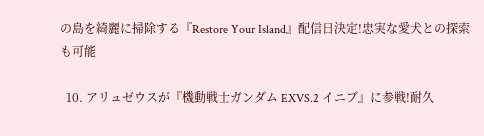の島を綺麗に掃除する『Restore Your Island』配信日決定!忠実な愛犬との探索も可能

  10. アリュゼウスが『機動戦士ガンダム EXVS.2 イニブ』に参戦!耐久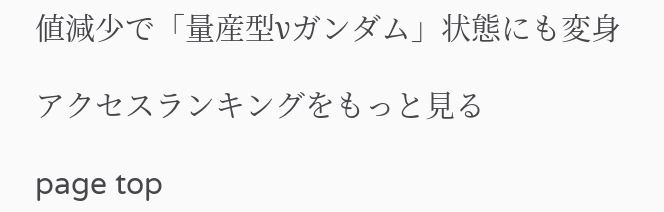値減少で「量産型νガンダム」状態にも変身

アクセスランキングをもっと見る

page top